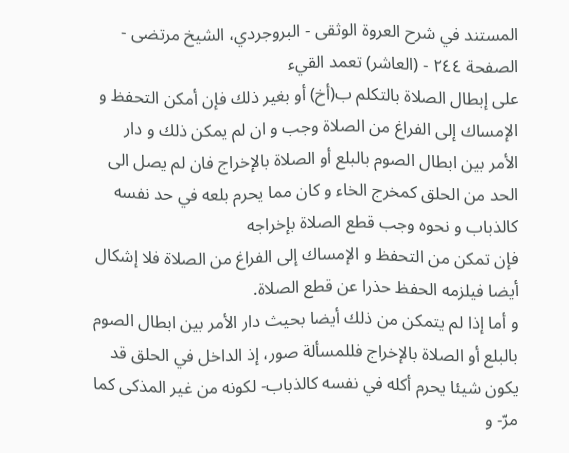المستند في شرح العروة الوثقى - البروجردي، الشيخ مرتضى - الصفحة ٢٤٤ - (العاشر) تعمد القيء
على إبطال الصلاة بالتكلم ب(أخ) أو بغير ذلك فإن أمكن التحفظ و الإمساك إلى الفراغ من الصلاة وجب و ان لم يمكن ذلك و دار الأمر بين ابطال الصوم بالبلع أو الصلاة بالإخراج فان لم يصل الى الحد من الحلق كمخرج الخاء و كان مما يحرم بلعه في حد نفسه كالذباب و نحوه وجب قطع الصلاة بإخراجه
فإن تمكن من التحفظ و الإمساك إلى الفراغ من الصلاة فلا إشكال أيضا فيلزمه الحفظ حذرا عن قطع الصلاة.
و أما إذا لم يتمكن من ذلك أيضا بحيث دار الأمر بين ابطال الصوم بالبلع أو الصلاة بالإخراج فللمسألة صور، إذ الداخل في الحلق قد يكون شيئا يحرم أكله في نفسه كالذباب- لكونه من غير المذكى كما مرّ- و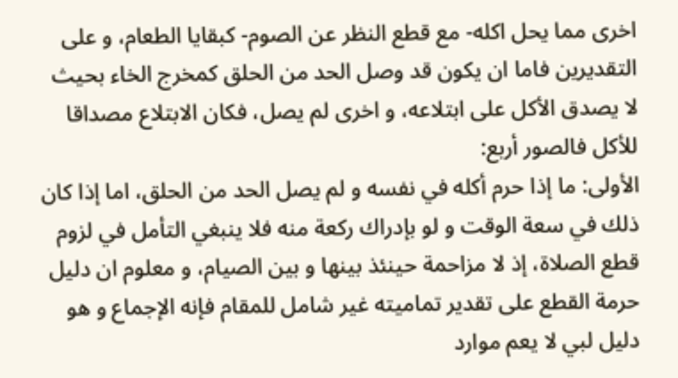اخرى مما يحل اكله- مع قطع النظر عن الصوم- كبقايا الطعام، و على التقديرين فاما ان يكون قد وصل الحد من الحلق كمخرج الخاء بحيث لا يصدق الأكل على ابتلاعه، و اخرى لم يصل، فكان الابتلاع مصداقا للأكل فالصور أربع:
الأولى: ما إذا حرم أكله في نفسه و لم يصل الحد من الحلق، اما إذا كان ذلك في سعة الوقت و لو بإدراك ركعة منه فلا ينبغي التأمل في لزوم قطع الصلاة، إذ لا مزاحمة حينئذ بينها و بين الصيام، و معلوم ان دليل حرمة القطع على تقدير تماميته غير شامل للمقام فإنه الإجماع و هو دليل لبي لا يعم موارد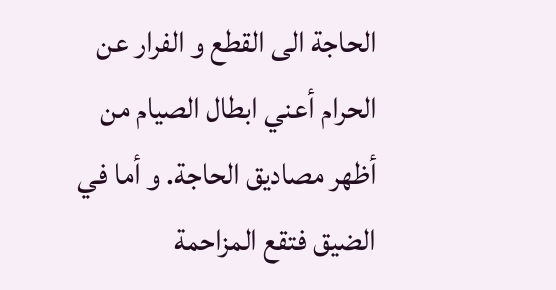الحاجة الى القطع و الفرار عن الحرام أعني ابطال الصيام من أظهر مصاديق الحاجة. و أما في الضيق فتقع المزاحمة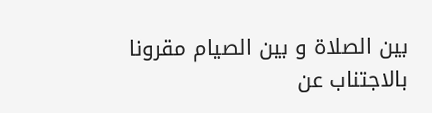بين الصلاة و بين الصيام مقرونا بالاجتناب عن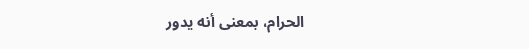الحرام، بمعنى أنه يدور